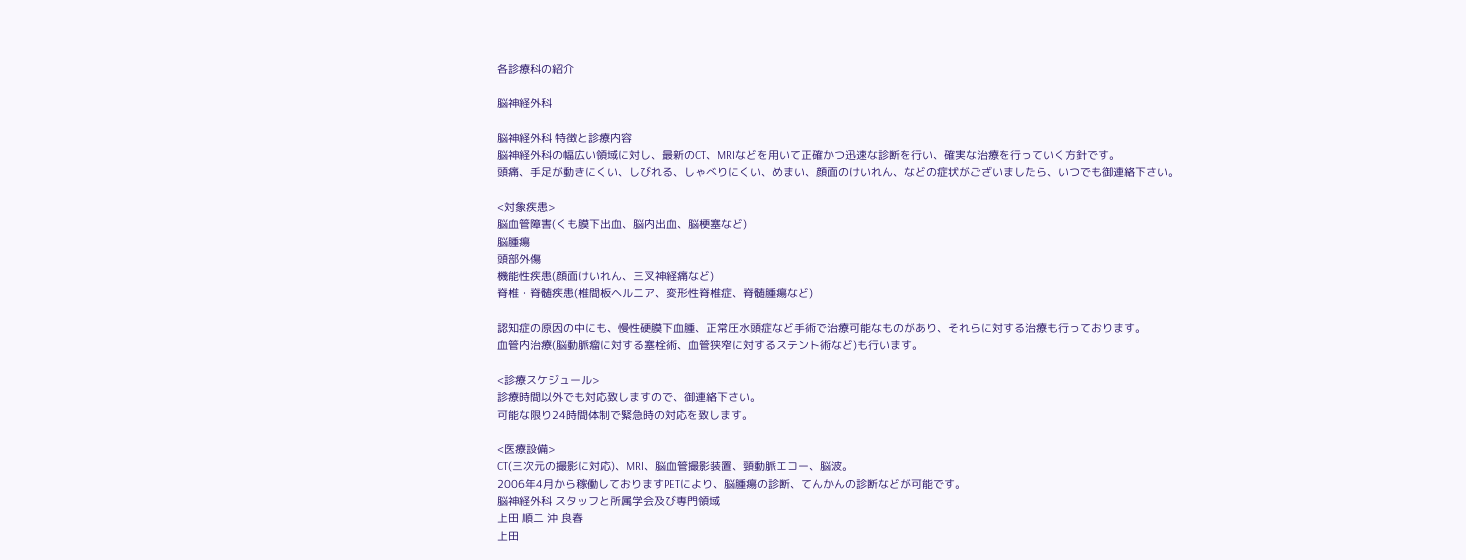各診療科の紹介

脳神経外科

脳神経外科 特徴と診療内容
脳神経外科の幅広い領域に対し、最新のCT、MRIなどを用いて正確かつ迅速な診断を行い、確実な治療を行っていく方針です。
頭痛、手足が動きにくい、しびれる、しゃべりにくい、めまい、顔面のけいれん、などの症状がございましたら、いつでも御連絡下さい。

<対象疾患>
脳血管障害(くも膜下出血、脳内出血、脳梗塞など)
脳腫瘍
頭部外傷
機能性疾患(顔面けいれん、三叉神経痛など)
脊椎・脊髄疾患(椎間板ヘルニア、変形性脊椎症、脊髄腫瘍など)

認知症の原因の中にも、慢性硬膜下血腫、正常圧水頭症など手術で治療可能なものがあり、それらに対する治療も行っております。
血管内治療(脳動脈瘤に対する塞栓術、血管狭窄に対するステント術など)も行います。

<診療スケジュール>
診療時間以外でも対応致しますので、御連絡下さい。
可能な限り24時間体制で緊急時の対応を致します。

<医療設備>
CT(三次元の撮影に対応)、MRI、脳血管撮影装置、頸動脈エコー、脳波。
2006年4月から稼働しておりますPETにより、脳腫瘍の診断、てんかんの診断などが可能です。
脳神経外科 スタッフと所属学会及び専門領域
上田 順二 沖 良春
上田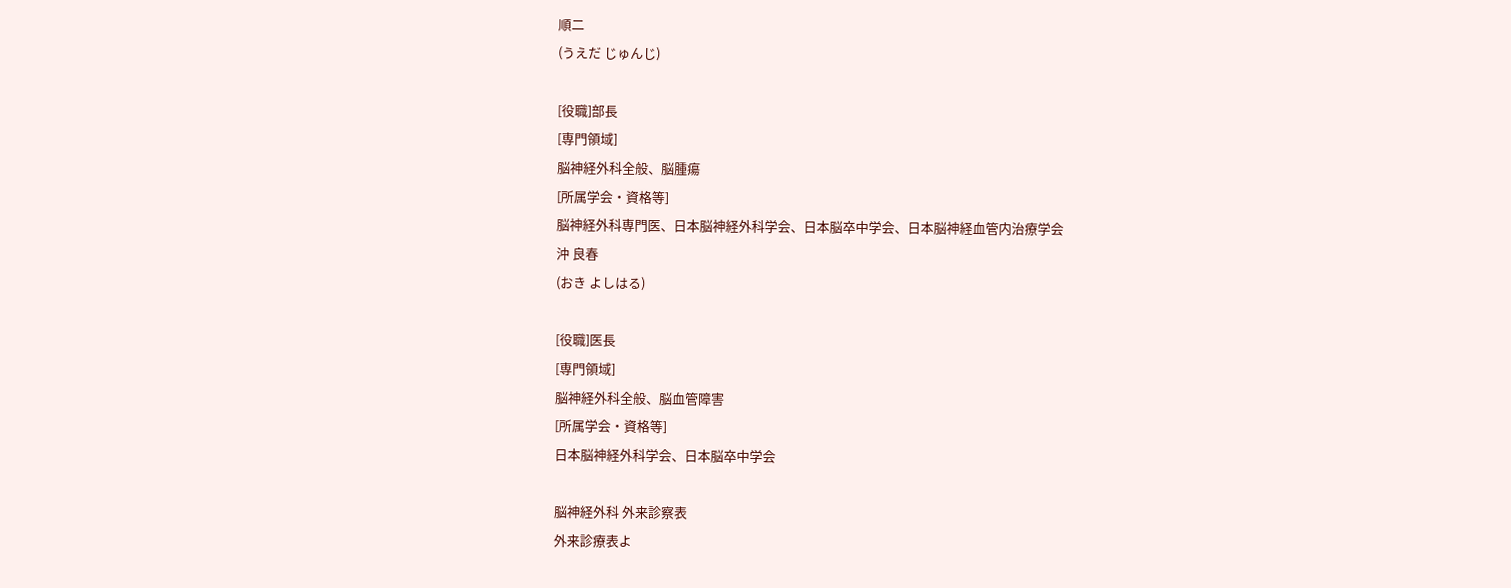順二
(うえだ じゅんじ)

[役職]部長
[専門領域]
脳神経外科全般、脳腫瘍
[所属学会・資格等]
脳神経外科専門医、日本脳神経外科学会、日本脳卒中学会、日本脳神経血管内治療学会
沖 良春
(おき よしはる)

[役職]医長
[専門領域]
脳神経外科全般、脳血管障害
[所属学会・資格等]
日本脳神経外科学会、日本脳卒中学会

脳神経外科 外来診察表
外来診療表よ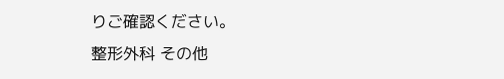りご確認ください。
整形外科 その他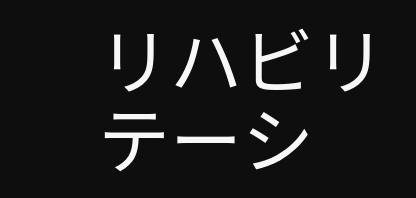リハビリテーシ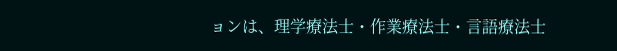ョンは、理学療法士・作業療法士・言語療法士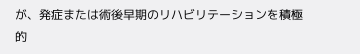が、発症または術後早期のリハビリテーションを積極的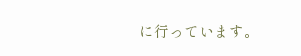に行っています。